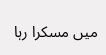میں مسکرا رہا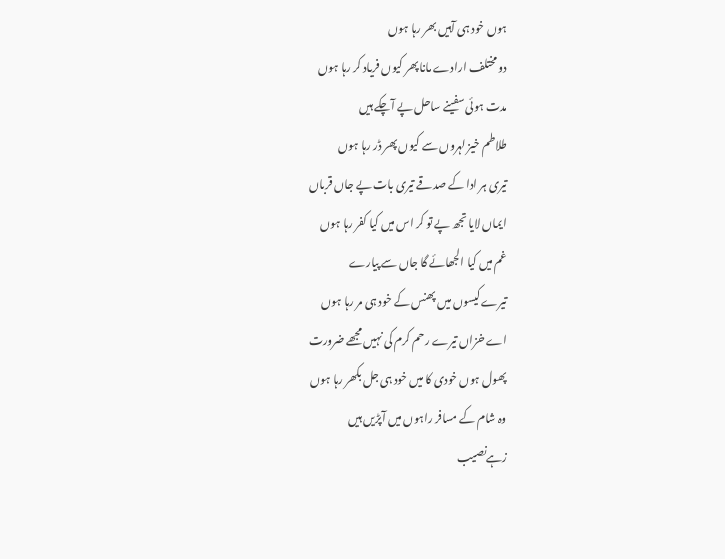ہوں خود ہی آہیں بھر رہا ہوں
دو مختلف ارادے مانا پھر کیوں فریاد کر رہا ہوں
مدت ہوئی سفینے ساحل پے آچکے ہیں
طلاطم خیز لہروں سے کیوں پھر ڈر رہا ہوں
تیری ہر ادا کے صدقے تیری بات پے جاں قرباں
ایماں لایا تجھ پے تو کر اس میں کیا کفر رہا ہوں
غم میں کیا الجھائے گا جاں سے پیارے
تیرے کیسوں میں پھنس کے خود ہی مر رہا ہوں
اے خزاں تیرے رحم کرم کی نہیں مجھے ضرورت
پھول ہوں خودی کا میں خود ہی جل بکھر رہا ہوں
وہ شام کے مسافر راہوں میں آپڑیں ہیں
زہےنصیب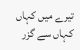تیرے میں کہاں کہاں سے گزر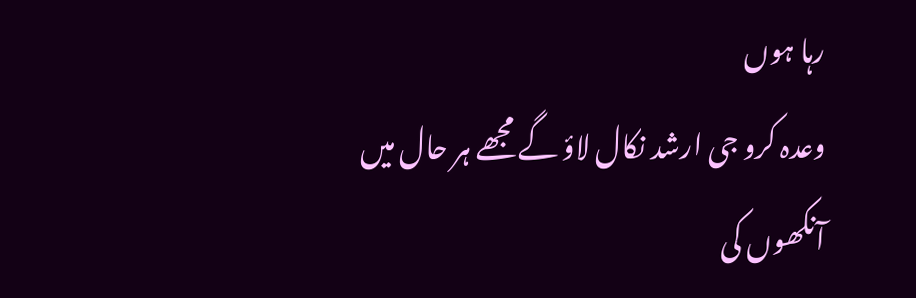رہا ہوں
وعدہ کرو جی ارشد نکال لاؤ گے مجھے ہر حال میں
آنکھوں کی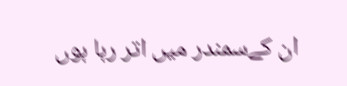ان کےسمندر میں اتر رہا ہوں